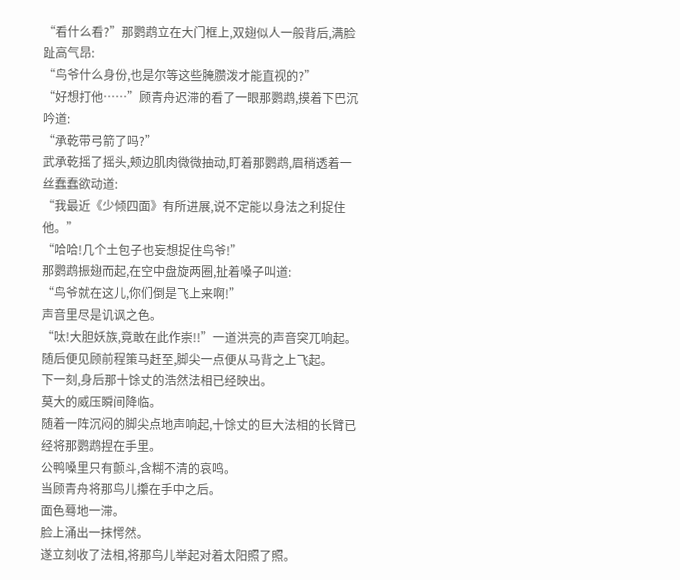“看什么看?”那鹦鹉立在大门框上,双翅似人一般背后,满脸趾高气昂:
“鸟爷什么身份,也是尔等这些腌臜泼才能直视的?”
“好想打他……”顾青舟迟滞的看了一眼那鹦鹉,摸着下巴沉吟道:
“承乾带弓箭了吗?”
武承乾摇了摇头,颊边肌肉微微抽动,盯着那鹦鹉,眉稍透着一丝蠢蠢欲动道:
“我最近《少倾四面》有所进展,说不定能以身法之利捉住他。”
“哈哈!几个土包子也妄想捉住鸟爷!”
那鹦鹉振翅而起,在空中盘旋两圈,扯着嗓子叫道:
“鸟爷就在这儿,你们倒是飞上来啊!”
声音里尽是讥讽之色。
“呔!大胆妖族,竟敢在此作崇!!”一道洪亮的声音突兀响起。
随后便见顾前程策马赶至,脚尖一点便从马背之上飞起。
下一刻,身后那十馀丈的浩然法相已经映出。
莫大的威压瞬间降临。
随着一阵沉闷的脚尖点地声响起,十馀丈的巨大法相的长臂已经将那鹦鹉捏在手里。
公鸭嗓里只有颤斗,含糊不清的哀鸣。
当顾青舟将那鸟儿攥在手中之后。
面色蓦地一滞。
脸上涌出一抹愕然。
遂立刻收了法相,将那鸟儿举起对着太阳照了照。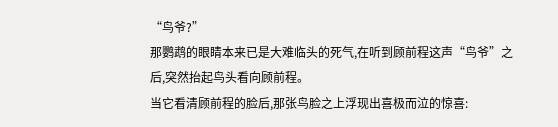“鸟爷?”
那鹦鹉的眼睛本来已是大难临头的死气,在听到顾前程这声“鸟爷”之后,突然抬起鸟头看向顾前程。
当它看清顾前程的脸后,那张鸟脸之上浮现出喜极而泣的惊喜: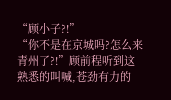“顾小子?!”
“你不是在京城吗?怎么来青州了?!”顾前程听到这熟悉的叫喊,苍劲有力的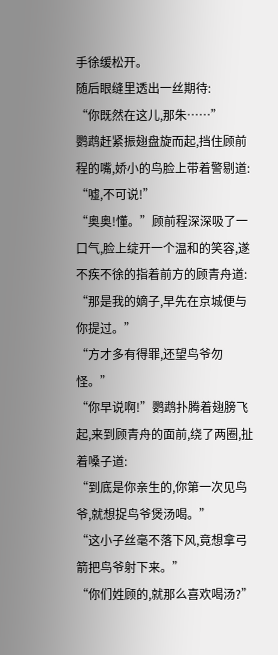手徐缓松开。
随后眼缝里透出一丝期待:
“你既然在这儿,那朱……”
鹦鹉赶紧振翅盘旋而起,挡住顾前程的嘴,娇小的鸟脸上带着警剔道:
“嘘,不可说!”
“奥奥!懂。”顾前程深深吸了一口气,脸上绽开一个温和的笑容,遂不疾不徐的指着前方的顾青舟道:
“那是我的嫡子,早先在京城便与你提过。”
“方才多有得罪,还望鸟爷勿怪。”
“你早说啊!”鹦鹉扑腾着翅膀飞起,来到顾青舟的面前,绕了两圈,扯着嗓子道:
“到底是你亲生的,你第一次见鸟爷,就想捉鸟爷煲汤喝。”
“这小子丝毫不落下风,竟想拿弓箭把鸟爷射下来。”
“你们姓顾的,就那么喜欢喝汤?”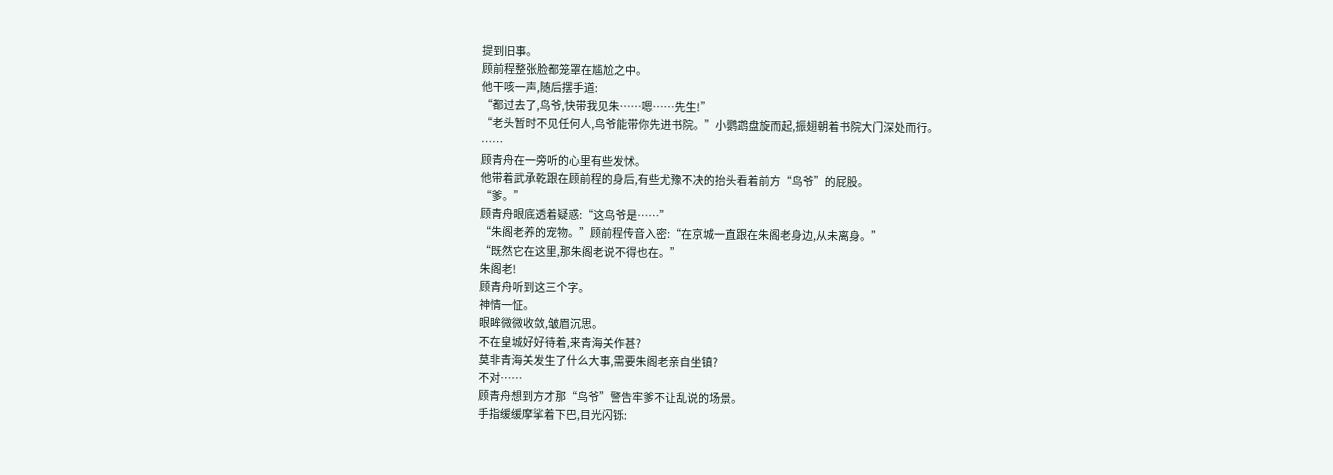提到旧事。
顾前程整张脸都笼罩在尴尬之中。
他干咳一声,随后摆手道:
“都过去了,鸟爷,快带我见朱……嗯……先生!”
“老头暂时不见任何人,鸟爷能带你先进书院。”小鹦鹉盘旋而起,振翅朝着书院大门深处而行。
……
顾青舟在一旁听的心里有些发怵。
他带着武承乾跟在顾前程的身后,有些尤豫不决的抬头看着前方“鸟爷”的屁股。
“爹。”
顾青舟眼底透着疑惑:“这鸟爷是……”
“朱阁老养的宠物。”顾前程传音入密:“在京城一直跟在朱阁老身边,从未离身。”
“既然它在这里,那朱阁老说不得也在。”
朱阁老!
顾青舟听到这三个字。
神情一怔。
眼眸微微收敛,皱眉沉思。
不在皇城好好待着,来青海关作甚?
莫非青海关发生了什么大事,需要朱阁老亲自坐镇?
不对……
顾青舟想到方才那“鸟爷”警告牢爹不让乱说的场景。
手指缓缓摩挲着下巴,目光闪铄: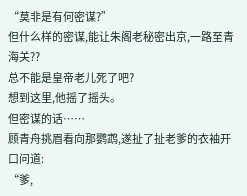“莫非是有何密谋?”
但什么样的密谋,能让朱阁老秘密出京,一路至青海关??
总不能是皇帝老儿死了吧?
想到这里,他摇了摇头。
但密谋的话……
顾青舟挑眉看向那鹦鹉,遂扯了扯老爹的衣袖开口问道:
“爹,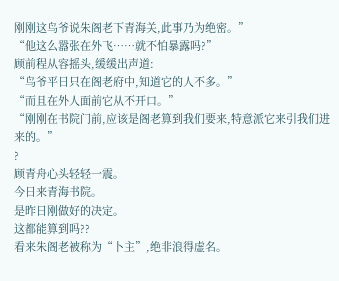刚刚这鸟爷说朱阁老下青海关,此事乃为绝密。”
“他这么嚣张在外飞……就不怕暴露吗?”
顾前程从容摇头,缓缓出声道:
“鸟爷平日只在阁老府中,知道它的人不多。”
“而且在外人面前它从不开口。”
“刚刚在书院门前,应该是阁老算到我们要来,特意派它来引我们进来的。”
?
顾青舟心头轻轻一震。
今日来青海书院。
是昨日刚做好的决定。
这都能算到吗??
看来朱阁老被称为“卜主”,绝非浪得虚名。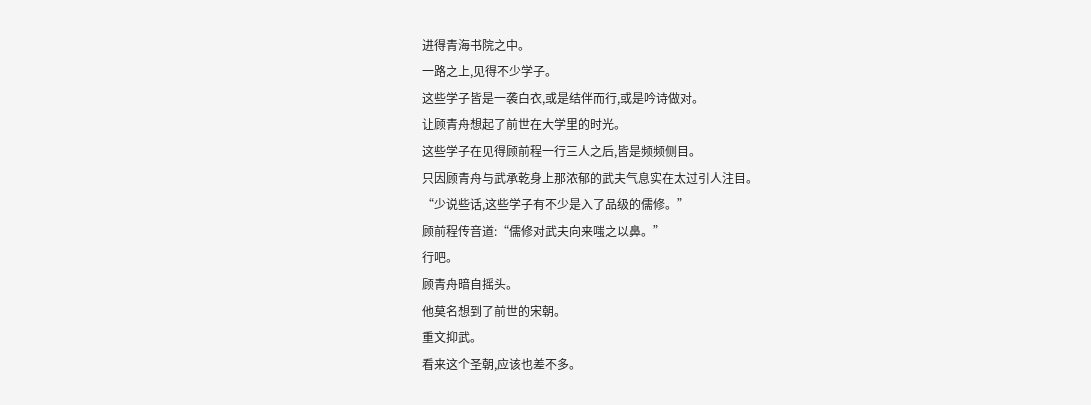进得青海书院之中。
一路之上,见得不少学子。
这些学子皆是一袭白衣,或是结伴而行,或是吟诗做对。
让顾青舟想起了前世在大学里的时光。
这些学子在见得顾前程一行三人之后,皆是频频侧目。
只因顾青舟与武承乾身上那浓郁的武夫气息实在太过引人注目。
“少说些话,这些学子有不少是入了品级的儒修。”
顾前程传音道:“儒修对武夫向来嗤之以鼻。”
行吧。
顾青舟暗自摇头。
他莫名想到了前世的宋朝。
重文抑武。
看来这个圣朝,应该也差不多。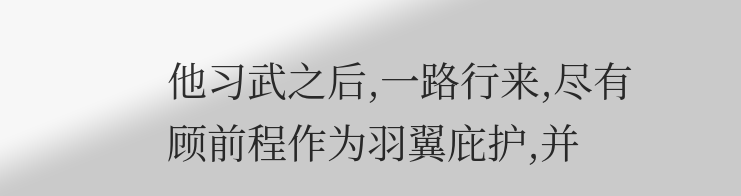他习武之后,一路行来,尽有顾前程作为羽翼庇护,并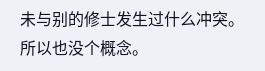未与别的修士发生过什么冲突。
所以也没个概念。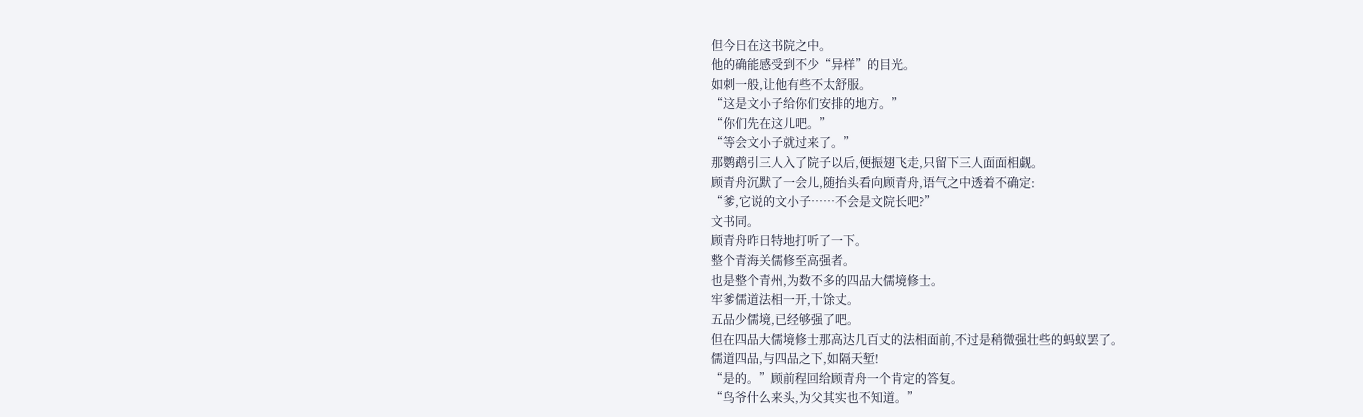但今日在这书院之中。
他的确能感受到不少“异样”的目光。
如刺一般,让他有些不太舒服。
“这是文小子给你们安排的地方。”
“你们先在这儿吧。”
“等会文小子就过来了。”
那鹦鹉引三人入了院子以后,便振翅飞走,只留下三人面面相觑。
顾青舟沉默了一会儿,随抬头看向顾青舟,语气之中透着不确定:
“爹,它说的文小子……不会是文院长吧?”
文书同。
顾青舟昨日特地打听了一下。
整个青海关儒修至高强者。
也是整个青州,为数不多的四品大儒境修士。
牢爹儒道法相一开,十馀丈。
五品少儒境,已经够强了吧。
但在四品大儒境修士那高达几百丈的法相面前,不过是稍微强壮些的蚂蚁罢了。
儒道四品,与四品之下,如隔天堑!
“是的。”顾前程回给顾青舟一个肯定的答复。
“鸟爷什么来头,为父其实也不知道。”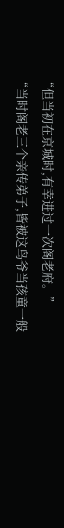“但当初在京城时,有幸进过一次阁老府。”
“当时阁老三个亲传弟子,皆被这鸟爷当孩童一般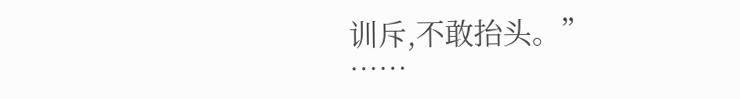训斥,不敢抬头。”
……